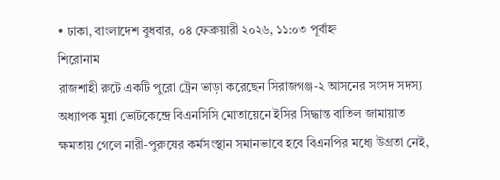• ঢাকা, বাংলাদেশ বুধবার, ০৪ ফেব্রুয়ারী ২০২৬, ১১:০৩ পূর্বাহ্ন
শিরোনাম
রাজশাহী রুটে একটি পুরো ট্রেন ভাড়া করেছেন সিরাজগঞ্জ-২ আসনের সংসদ সদস্য অধ্যাপক মুন্না ভোটকেন্দ্রে বিএনসিসি মোতায়েনে ইসির সিদ্ধান্ত বাতিল জামায়াত ক্ষমতায় গেলে নারী-পুরুষের কর্মসংস্থান সমানভাবে হবে বিএনপির মধ্যে উগ্রতা নেই,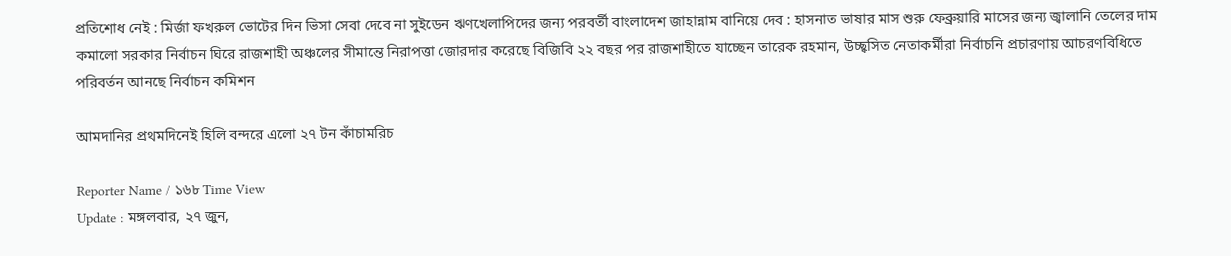প্রতিশোধ নেই : মির্জা ফখরুল ভোটের দিন ভিসা সেবা দেবে না সুইডেন ঋণখেলাপিদের জন্য পরবর্তী বাংলাদেশ জাহান্নাম বানিয়ে দেব : হাসনাত ভাষার মাস শুরু ফেব্রুয়ারি মাসের জন্য জ্বালানি তেলের দাম কমালো সরকার নির্বাচন ঘিরে রাজশাহী অঞ্চলের সীমান্তে নিরাপত্তা জোরদার করেছে বিজিবি ২২ বছর পর রাজশাহীতে যাচ্ছেন তারেক রহমান, উচ্ছ্বসিত নেতাকর্মীরা নির্বাচনি প্রচারণায় আচরণবিধিতে পরিবর্তন আনছে নির্বাচন কমিশন

আমদানির প্রথমদিনেই হিলি বন্দরে এলো ২৭ টন কাঁচামরিচ

Reporter Name / ১৬৮ Time View
Update : মঙ্গলবার, ২৭ জুন,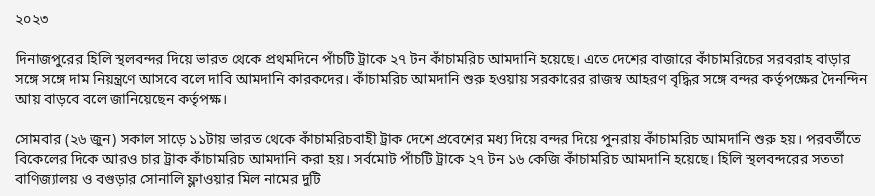২০২৩

দিনাজপুরের হিলি স্থলবন্দর দিয়ে ভারত থেকে প্রথমদিনে পাঁচটি ট্রাকে ২৭ টন কাঁচামরিচ আমদানি হয়েছে। এতে দেশের বাজারে কাঁচামরিচের সরবরাহ বাড়ার সঙ্গে সঙ্গে দাম নিয়ন্ত্রণে আসবে বলে দাবি আমদানি কারকদের। কাঁচামরিচ আমদানি শুরু হওয়ায় সরকারের রাজস্ব আহরণ বৃদ্ধির সঙ্গে বন্দর কর্তৃপক্ষের দৈনন্দিন আয় বাড়বে বলে জানিয়েছেন কর্তৃপক্ষ।

সোমবার (২৬ জুন) সকাল সাড়ে ১১টায় ভারত থেকে কাঁচামরিচবাহী ট্রাক দেশে প্রবেশের মধ্য দিয়ে বন্দর দিয়ে পুনরায় কাঁচামরিচ আমদানি শুরু হয়। পরবর্তীতে বিকেলের দিকে আরও চার ট্রাক কাঁচামরিচ আমদানি করা হয়। সর্বমোট পাঁচটি ট্রাকে ২৭ টন ১৬ কেজি কাঁচামরিচ আমদানি হয়েছে। হিলি স্থলবন্দরের সততা বাণিজ্যালয় ও বগুড়ার সোনালি ফ্লাওয়ার মিল নামের দুটি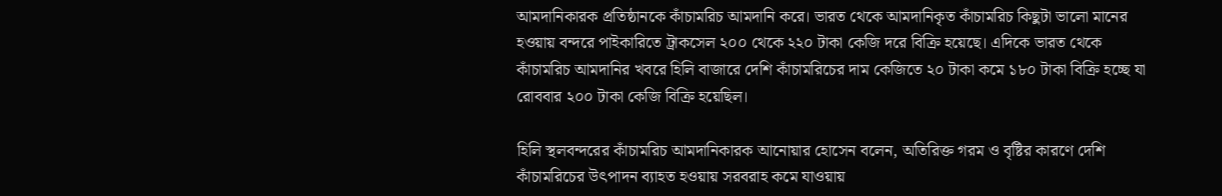আমদানিকারক প্রতিষ্ঠানকে কাঁচামরিচ আমদানি করে। ভারত থেকে আমদানিকৃত কাঁচামরিচ কিছুটা ভালো মানের হওয়ায় বন্দরে পাইকারিতে ট্রাকসেল ২০০ থেকে ২২০ টাকা কেজি দরে বিক্রি হয়েছে। এদিকে ভারত থেকে কাঁচামরিচ আমদানির খবরে হিলি বাজারে দেশি কাঁচামরিচের দাম কেজিতে ২০ টাকা কমে ১৮০ টাকা বিক্রি হচ্ছে যা রোববার ২০০ টাকা কেজি বিক্রি হয়েছিল।

হিলি স্থলবন্দরের কাঁচামরিচ আমদানিকারক আনোয়ার হোসেন বলেন, অতিরিক্ত গরম ও বৃষ্টির কারণে দেশি কাঁচামরিচের উৎপাদন ব্যাহত হওয়ায় সরবরাহ কমে যাওয়ায়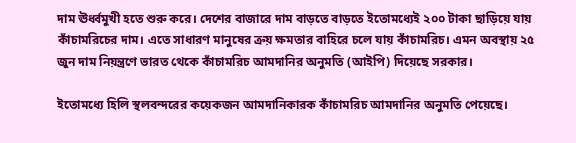দাম ঊর্ধ্বমুখী হতে শুরু করে। দেশের বাজারে দাম বাড়তে বাড়তে ইতোমধ্যেই ২০০ টাকা ছাড়িয়ে যায় কাঁচামরিচের দাম। এতে সাধারণ মানুষের ক্রয় ক্ষমতার বাহিরে চলে যায় কাঁচামরিচ। এমন অবস্থায় ২৫ জুন দাম নিয়ন্ত্রণে ভারত থেকে কাঁচামরিচ আমদানির অনুমতি (আইপি) দিয়েছে সরকার।

ইতোমধ্যে হিলি স্থলবন্দরের কয়েকজন আমদানিকারক কাঁচামরিচ আমদানির অনুমতি পেয়েছে।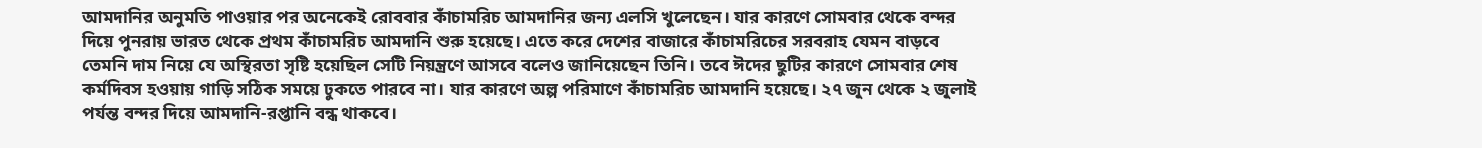আমদানির অনুমতি পাওয়ার পর অনেকেই রোববার কাঁচামরিচ আমদানির জন্য এলসি খুলেছেন। যার কারণে সোমবার থেকে বন্দর দিয়ে পুনরায় ভারত থেকে প্রথম কাঁচামরিচ আমদানি শুরু হয়েছে। এতে করে দেশের বাজারে কাঁচামরিচের সরবরাহ যেমন বাড়বে তেমনি দাম নিয়ে যে অস্থিরতা সৃষ্টি হয়েছিল সেটি নিয়ন্ত্রণে আসবে বলেও জানিয়েছেন তিনি। তবে ঈদের ছুটির কারণে সোমবার শেষ কর্মদিবস হওয়ায় গাড়ি সঠিক সময়ে ঢুকতে পারবে না। যার কারণে অল্প পরিমাণে কাঁচামরিচ আমদানি হয়েছে। ২৭ জুন থেকে ২ জুলাই পর্যন্ত বন্দর দিয়ে আমদানি-রপ্তানি বন্ধ থাকবে।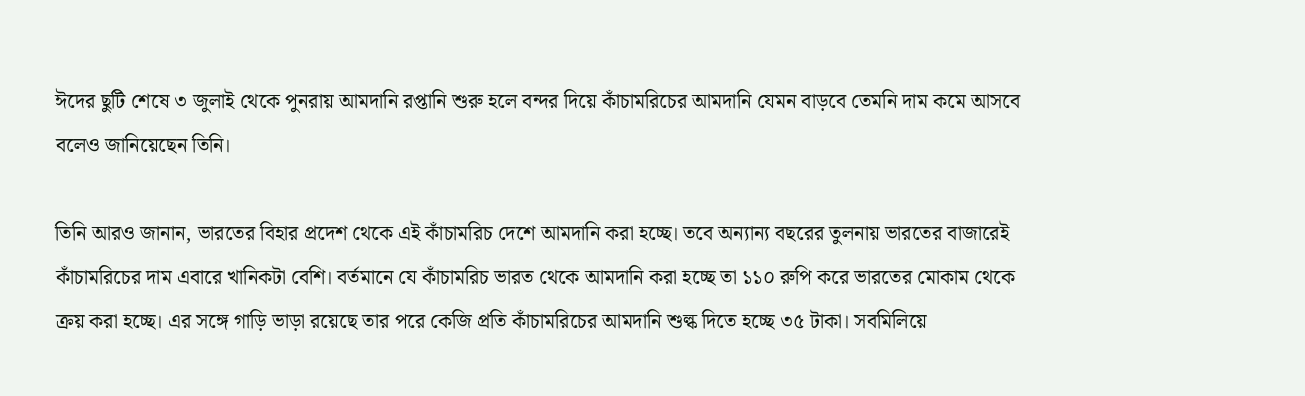ঈদের ছুটি শেষে ৩ জুলাই থেকে পুনরায় আমদানি রপ্তানি শুরু হলে বন্দর দিয়ে কাঁচামরিচের আমদানি যেমন বাড়বে তেমনি দাম কমে আসবে বলেও জানিয়েছেন তিনি।

তিনি আরও জানান, ভারতের বিহার প্রদেশ থেকে এই কাঁচামরিচ দেশে আমদানি করা হচ্ছে। তবে অন্যান্য বছরের তুলনায় ভারতের বাজারেই কাঁচামরিচের দাম এবারে খানিকটা বেশি। বর্তমানে যে কাঁচামরিচ ভারত থেকে আমদানি করা হচ্ছে তা ১১০ রুপি করে ভারতের মোকাম থেকে ক্রয় করা হচ্ছে। এর সঙ্গে গাড়ি ভাড়া রয়েছে তার পরে কেজি প্রতি কাঁচামরিচের আমদানি শুল্ক দিতে হচ্ছে ৩৫ টাকা। সবমিলিয়ে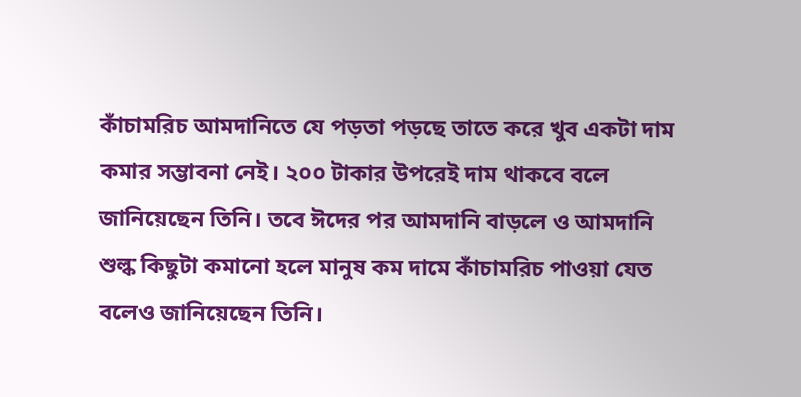কাঁচামরিচ আমদানিতে যে পড়তা পড়ছে তাতে করে খুব একটা দাম কমার সম্ভাবনা নেই। ২০০ টাকার উপরেই দাম থাকবে বলে জানিয়েছেন তিনি। তবে ঈদের পর আমদানি বাড়লে ও আমদানি শুল্ক কিছুটা কমানো হলে মানুষ কম দামে কাঁচামরিচ পাওয়া যেত বলেও জানিয়েছেন তিনি।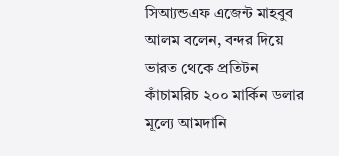সিআ্যন্ডএফ এজেন্ট মাহবুব আলম বলেন, বন্দর দিয়ে ভারত থেকে প্রতিটন কাঁচামরিচ ২০০ মার্কিন ডলার মূল্যে আমদানি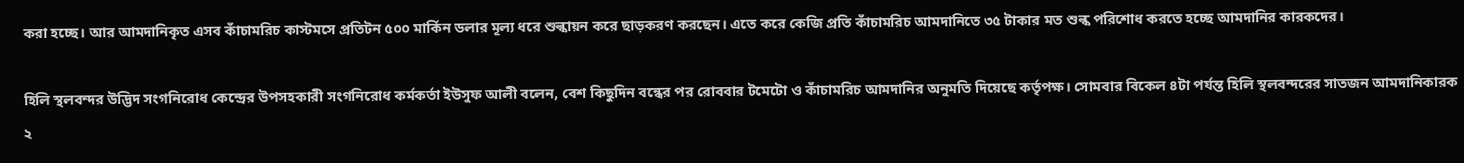করা হচ্ছে। আর আমদানিকৃত এসব কাঁচামরিচ কাস্টমসে প্রতিটন ৫০০ মার্কিন ডলার মূল্য ধরে শুল্কায়ন করে ছাড়করণ করছেন। এতে করে কেজি প্রতি কাঁচামরিচ আমদানিতে ৩৫ টাকার মত শুল্ক পরিশোধ করতে হচ্ছে আমদানির কারকদের।

হিলি স্থলবন্দর উদ্ভিদ সংগনিরোধ কেন্দ্রের উপসহকারী সংগনিরোধ কর্মকর্তা ইউসুফ আলী বলেন, বেশ কিছুদিন বন্ধের পর রোববার টমেটো ও কাঁচামরিচ আমদানির অনুমতি দিয়েছে কর্তৃপক্ষ। সোমবার বিকেল ৪টা পর্যন্ত হিলি স্থলবন্দরের সাতজন আমদানিকারক ২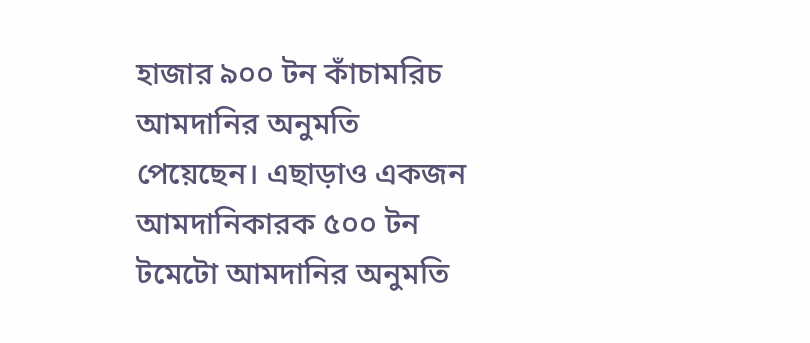হাজার ৯০০ টন কাঁচামরিচ আমদানির অনুমতি পেয়েছেন। এছাড়াও একজন আমদানিকারক ৫০০ টন টমেটো আমদানির অনুমতি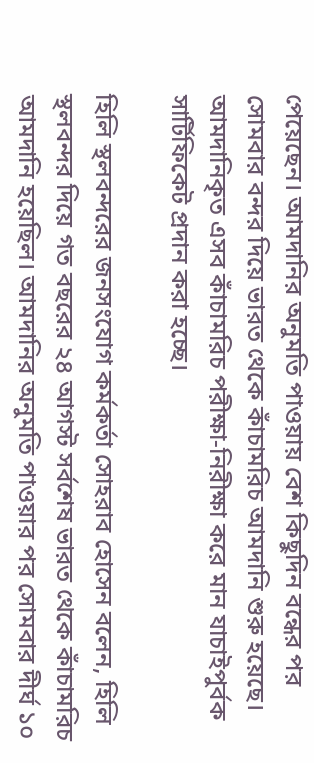পেয়েছেন। আমদানির অনুমতি পাওয়ায় বেশ কিছুদিন বন্ধের পর সোমবার বন্দর দিয়ে ভারত থেকে কাঁচামরিচ আমদানি শুরু হয়েছে। আমদানিকৃত এসব কাঁচামরিচ পরীক্ষা-নিরীক্ষা করে মান যাচাইপুর্বক সার্টিফিকেট প্রদান করা হচ্ছে।

হিলি স্থলবন্দরের জনসংযোগ কর্মকর্তা সোহরাব হোসেন বলেন, হিলি স্থলবন্দর দিয়ে গত বছরের ২৪ আগস্ট সর্বশেষ ভারত থেকে কাঁচামরিচ আমদানি হয়েছিল। আমদানির অনুমতি পাওয়ার পর সোমবার দীর্ঘ ১০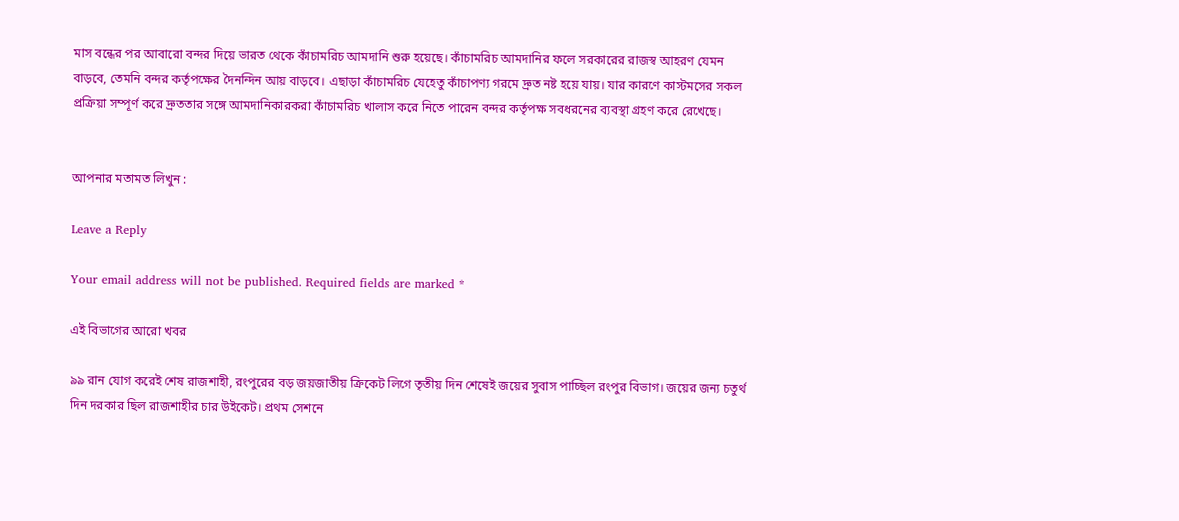মাস বন্ধের পর আবারো বন্দর দিয়ে ভারত থেকে কাঁচামরিচ আমদানি শুরু হয়েছে। কাঁচামরিচ আমদানির ফলে সরকারের রাজস্ব আহরণ যেমন বাড়বে, তেমনি বন্দর কর্তৃপক্ষের দৈনন্দিন আয় বাড়বে। এছাড়া কাঁচামরিচ যেহেতু কাঁচাপণ্য গরমে দ্রুত নষ্ট হয়ে যায়। যার কারণে কাস্টমসের সকল প্রক্রিয়া সম্পূর্ণ করে দ্রুততার সঙ্গে আমদানিকারকরা কাঁচামরিচ খালাস করে নিতে পারেন বন্দর কর্তৃপক্ষ সবধরনের ব্যবস্থা গ্রহণ করে রেখেছে।


আপনার মতামত লিখুন :

Leave a Reply

Your email address will not be published. Required fields are marked *

এই বিভাগের আরো খবর

৯৯ রান যোগ করেই শেষ রাজশাহী, রংপুরের বড় জয়জাতীয় ক্রিকেট লিগে তৃতীয় দিন শেষেই জয়ের সুবাস পাচ্ছিল রংপুর বিভাগ। জয়ের জন্য চতুর্থ দিন দরকার ছিল রাজশাহীর চার উইকেট। প্রথম সেশনে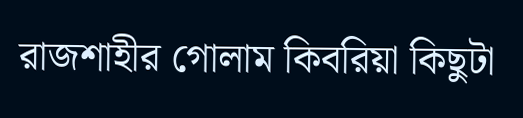রাজশাহীর গোলাম কিবরিয়া কিছুটা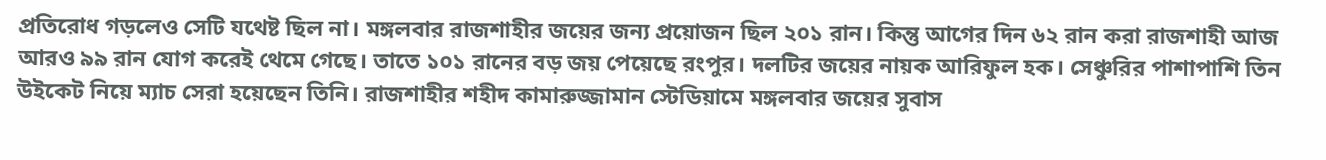প্রতিরোধ গড়লেও সেটি যথেষ্ট ছিল না। মঙ্গলবার রাজশাহীর জয়ের জন্য প্রয়োজন ছিল ২০১ রান। কিন্তু আগের দিন ৬২ রান করা রাজশাহী আজ আরও ৯৯ রান যোগ করেই থেমে গেছে। তাতে ১০১ রানের বড় জয় পেয়েছে রংপুর। দলটির জয়ের নায়ক আরিফুল হক। সেঞ্চুরির পাশাপাশি তিন উইকেট নিয়ে ম্যাচ সেরা হয়েছেন তিনি। রাজশাহীর শহীদ কামারুজ্জামান স্টেডিয়ামে মঙ্গলবার জয়ের সুবাস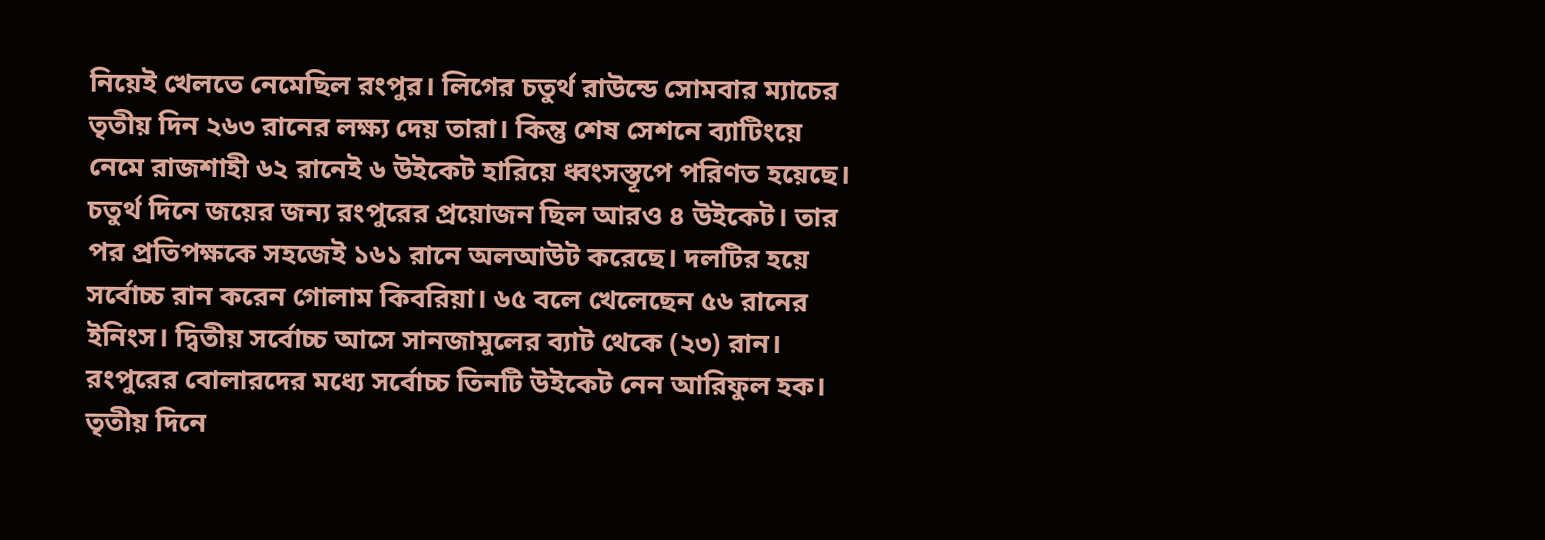নিয়েই খেলতে নেমেছিল রংপুর। লিগের চতুর্থ রাউন্ডে সোমবার ম্যাচের তৃতীয় দিন ২৬৩ রানের লক্ষ্য দেয় তারা। কিন্তু শেষ সেশনে ব্যাটিংয়ে নেমে রাজশাহী ৬২ রানেই ৬ উইকেট হারিয়ে ধ্বংসস্তূপে পরিণত হয়েছে। চতুর্থ দিনে জয়ের জন্য রংপুরের প্রয়োজন ছিল আরও ৪ উইকেট। তার পর প্রতিপক্ষকে সহজেই ১৬১ রানে অলআউট করেছে। দলটির হয়ে সর্বোচ্চ রান করেন গোলাম কিবরিয়া। ৬৫ বলে খেলেছেন ৫৬ রানের ইনিংস। দ্বিতীয় সর্বোচ্চ আসে সানজামুলের ব্যাট থেকে (২৩) রান। রংপুরের বোলারদের মধ্যে সর্বোচ্চ তিনটি উইকেট নেন আরিফুল হক। তৃতীয় দিনে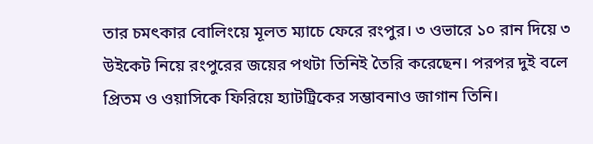তার চমৎকার বোলিংয়ে মূলত ম্যাচে ফেরে রংপুর। ৩ ওভারে ১০ রান দিয়ে ৩ উইকেট নিয়ে রংপুরের জয়ের পথটা তিনিই তৈরি করেছেন। পরপর দুই বলে প্রিতম ও ওয়াসিকে ফিরিয়ে হ্যাটট্রিকের সম্ভাবনাও জাগান তিনি।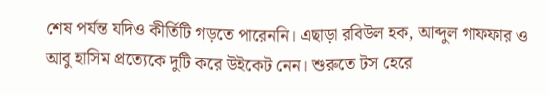শেষ পর্যন্ত যদিও কীর্তিটি গড়তে পারেননি। এছাড়া রবিউল হক, আব্দুল গাফফার ও আবু হাসিম প্রত্যেকে দুটি করে উইকেট নেন। শুরুতে টস হেরে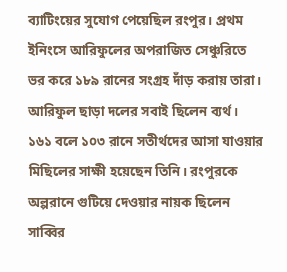ব্যাটিংয়ের সুযোগ পেয়েছিল রংপুর। প্রথম ইনিংসে আরিফুলের অপরাজিত সেঞ্চুরিতে ভর করে ১৮৯ রানের সংগ্রহ দাঁড় করায় তারা। আরিফুল ছাড়া দলের সবাই ছিলেন ব্যর্থ। ১৬১ বলে ১০৩ রানে সতীর্থদের আসা যাওয়ার মিছিলের সাক্ষী হয়েছেন তিনি। রংপুরকে অল্পরানে গুটিয়ে দেওয়ার নায়ক ছিলেন সাব্বির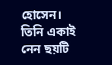হোসেন। তিনি একাই নেন ছয়টি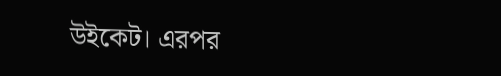উইকেট। এরপর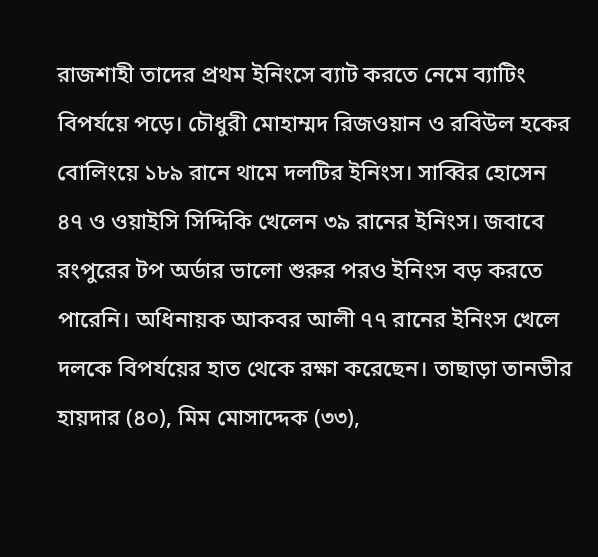রাজশাহী তাদের প্রথম ইনিংসে ব্যাট করতে নেমে ব্যাটিং বিপর্যয়ে পড়ে। চৌধুরী মোহাম্মদ রিজওয়ান ও রবিউল হকের বোলিংয়ে ১৮৯ রানে থামে দলটির ইনিংস। সাব্বির হোসেন ৪৭ ও ওয়াইসি সিদ্দিকি খেলেন ৩৯ রানের ইনিংস। জবাবে রংপুরের টপ অর্ডার ভালো শুরুর পরও ইনিংস বড় করতে পারেনি। অধিনায়ক আকবর আলী ৭৭ রানের ইনিংস খেলে দলকে বিপর্যয়ের হাত থেকে রক্ষা করেছেন। তাছাড়া তানভীর হায়দার (৪০), মিম মোসাদ্দেক (৩৩),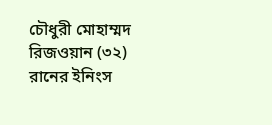চৌধুরী মোহাম্মদ রিজওয়ান (৩২) রানের ইনিংস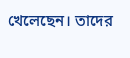খেলেছেন। তাদের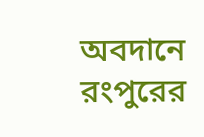অবদানে রংপুরের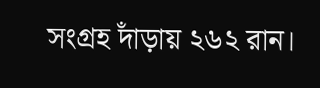সংগ্রহ দাঁড়ায় ২৬২ রান।